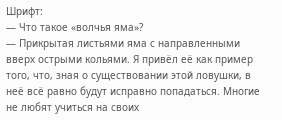Шрифт:
— Что такое «волчья яма»?
— Прикрытая листьями яма с направленными вверх острыми кольями. Я привёл её как пример того, что, зная о существовании этой ловушки, в неё всё равно будут исправно попадаться. Многие не любят учиться на своих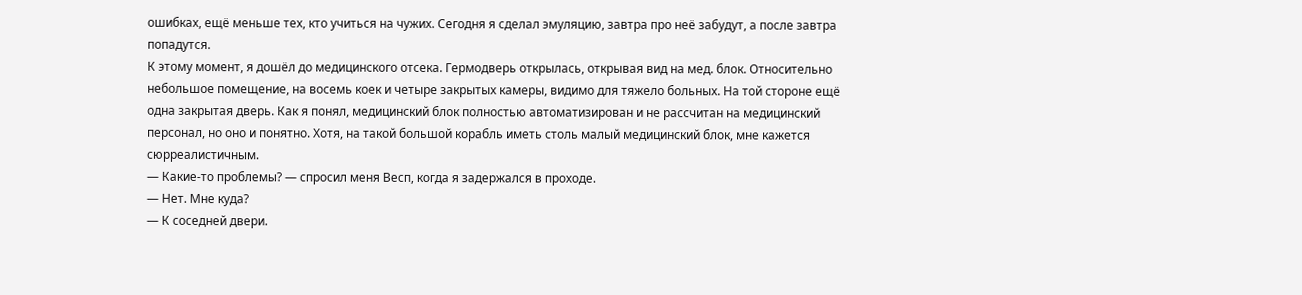ошибках, ещё меньше тех, кто учиться на чужих. Сегодня я сделал эмуляцию, завтра про неё забудут, а после завтра попадутся.
К этому момент, я дошёл до медицинского отсека. Гермодверь открылась, открывая вид на мед. блок. Относительно небольшое помещение, на восемь коек и четыре закрытых камеры, видимо для тяжело больных. На той стороне ещё одна закрытая дверь. Как я понял, медицинский блок полностью автоматизирован и не рассчитан на медицинский персонал, но оно и понятно. Хотя, на такой большой корабль иметь столь малый медицинский блок, мне кажется сюрреалистичным.
— Какие-то проблемы? — спросил меня Весп, когда я задержался в проходе.
— Нет. Мне куда?
— К соседней двери.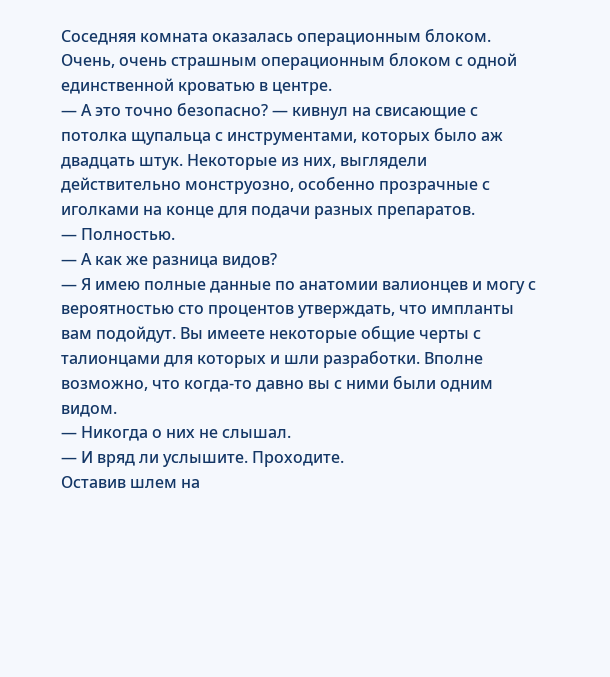Соседняя комната оказалась операционным блоком. Очень, очень страшным операционным блоком с одной единственной кроватью в центре.
— А это точно безопасно? — кивнул на свисающие с потолка щупальца с инструментами, которых было аж двадцать штук. Некоторые из них, выглядели действительно монструозно, особенно прозрачные с иголками на конце для подачи разных препаратов.
— Полностью.
— А как же разница видов?
— Я имею полные данные по анатомии валионцев и могу с вероятностью сто процентов утверждать, что импланты вам подойдут. Вы имеете некоторые общие черты с талионцами для которых и шли разработки. Вполне возможно, что когда-то давно вы с ними были одним видом.
— Никогда о них не слышал.
— И вряд ли услышите. Проходите.
Оставив шлем на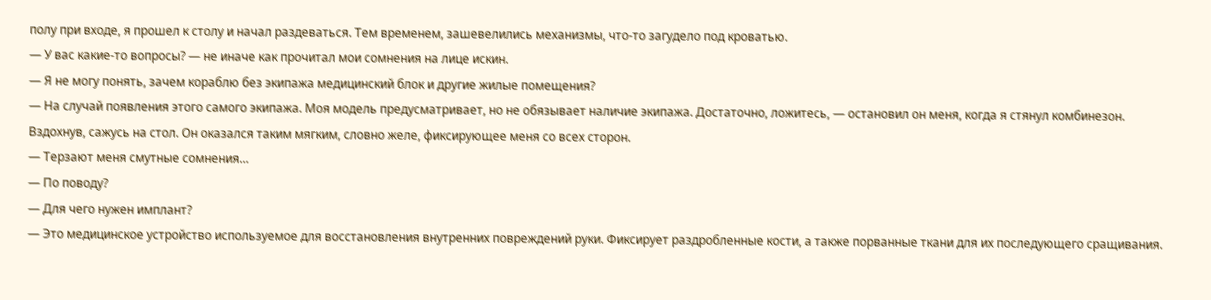полу при входе, я прошел к столу и начал раздеваться. Тем временем, зашевелились механизмы, что-то загудело под кроватью.
— У вас какие-то вопросы? — не иначе как прочитал мои сомнения на лице искин.
— Я не могу понять, зачем кораблю без экипажа медицинский блок и другие жилые помещения?
— На случай появления этого самого экипажа. Моя модель предусматривает, но не обязывает наличие экипажа. Достаточно, ложитесь, — остановил он меня, когда я стянул комбинезон. Вздохнув, сажусь на стол. Он оказался таким мягким, словно желе, фиксирующее меня со всех сторон.
— Терзают меня смутные сомнения…
— По поводу?
— Для чего нужен имплант?
— Это медицинское устройство используемое для восстановления внутренних повреждений руки. Фиксирует раздробленные кости, а также порванные ткани для их последующего сращивания.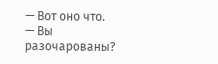— Вот оно что.
— Вы разочарованы?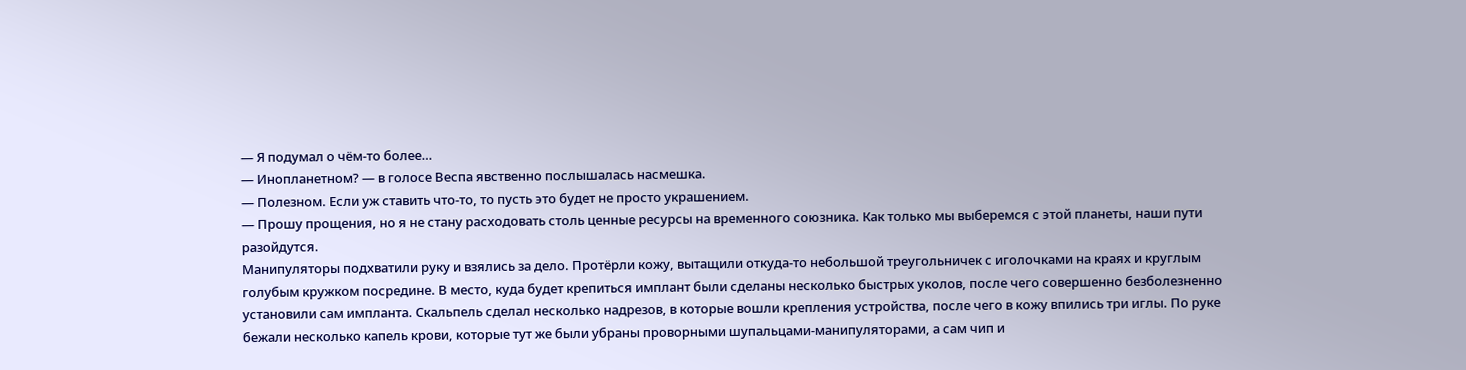— Я подумал о чём-то более…
— Инопланетном? — в голосе Веспа явственно послышалась насмешка.
— Полезном. Если уж ставить что-то, то пусть это будет не просто украшением.
— Прошу прощения, но я не стану расходовать столь ценные ресурсы на временного союзника. Как только мы выберемся с этой планеты, наши пути разойдутся.
Манипуляторы подхватили руку и взялись за дело. Протёрли кожу, вытащили откуда-то небольшой треугольничек с иголочками на краях и круглым голубым кружком посредине. В место, куда будет крепиться имплант были сделаны несколько быстрых уколов, после чего совершенно безболезненно установили сам импланта. Скальпель сделал несколько надрезов, в которые вошли крепления устройства, после чего в кожу впились три иглы. По руке бежали несколько капель крови, которые тут же были убраны проворными шупальцами-манипуляторами, а сам чип и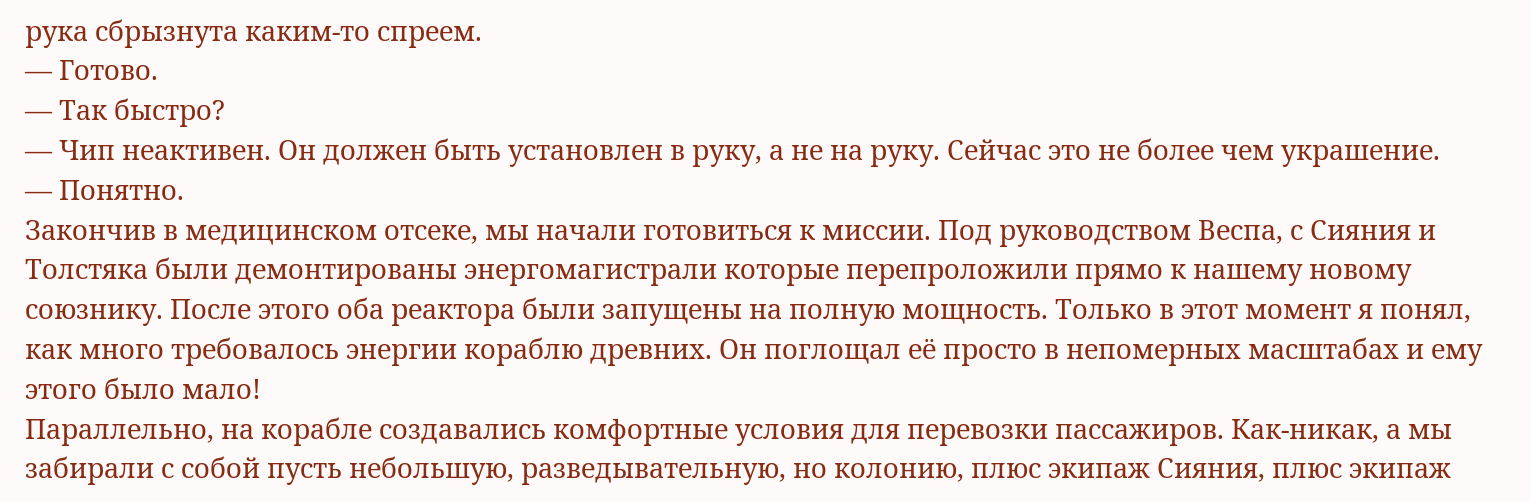рука сбрызнута каким-то спреем.
— Готово.
— Так быстро?
— Чип неактивен. Он должен быть установлен в руку, а не на руку. Сейчас это не более чем украшение.
— Понятно.
Закончив в медицинском отсеке, мы начали готовиться к миссии. Под руководством Веспа, с Сияния и Толстяка были демонтированы энергомагистрали которые перепроложили прямо к нашему новому союзнику. После этого оба реактора были запущены на полную мощность. Только в этот момент я понял, как много требовалось энергии кораблю древних. Он поглощал её просто в непомерных масштабах и ему этого было мало!
Параллельно, на корабле создавались комфортные условия для перевозки пассажиров. Как-никак, а мы забирали с собой пусть небольшую, разведывательную, но колонию, плюс экипаж Сияния, плюс экипаж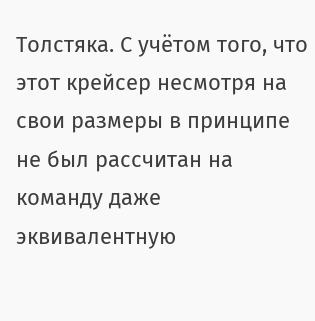Толстяка. С учётом того, что этот крейсер несмотря на свои размеры в принципе не был рассчитан на команду даже эквивалентную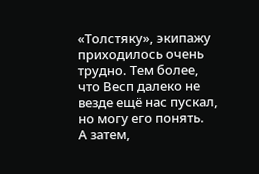«Толстяку», экипажу приходилось очень трудно. Тем более, что Весп далеко не везде ещё нас пускал, но могу его понять.
А затем,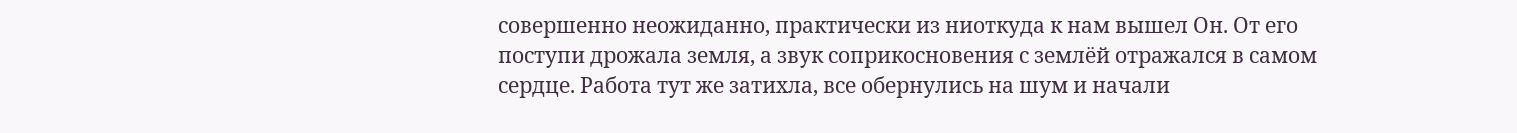совершенно неожиданно, практически из ниоткуда к нам вышел Он. От его поступи дрожала земля, а звук соприкосновения с землёй отражался в самом сердце. Работа тут же затихла, все обернулись на шум и начали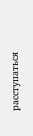расступаться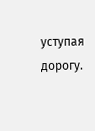уступая дорогу.